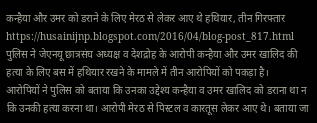कन्हैया और उमर को डराने के लिए मेरठ से लेकर आए थे हथियार, तीन गिरफ्तार
https://husainijnp.blogspot.com/2016/04/blog-post_817.html
पुलिस ने जेएनयू छात्रसंघ अध्यक्ष व देशद्रोह के आरोपी कन्हैया और उमर खालिद की हत्या के लिए बस में हथियार रखने के मामले में तीन आरोपियों को पकड़ा है।
आरोपियों ने पुलिस को बताया कि उनका उद्देश्य कन्हैया व उमर खालिद को डराना था न कि उनकी हत्या करना था। आरोपी मेरठ से पिस्टल व कारतूस लेकर आए थे। बताया जा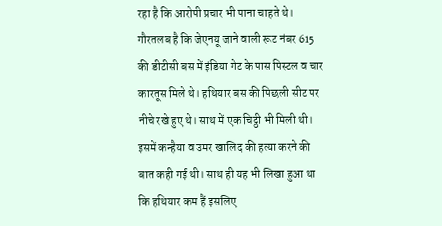रहा है कि आरोपी प्रचार भी पाना चाहते थे।
गौरतलब है कि जेएनयू जाने वाली रूट नंबर 615 की डीटीसी बस में इंडिया गेट के पास पिस्टल व चार कारतूस मिले थे। हथियार बस की पिछली सीट पर नीचे रखे हुए थे। साथ में एक चिट्ठी भी मिली थी।
इसमें कन्हैया व उमर खालिद की हत्या करने की बात कही गई थी। साथ ही यह भी लिखा हुआ था कि हथियार कम हैं इसलिए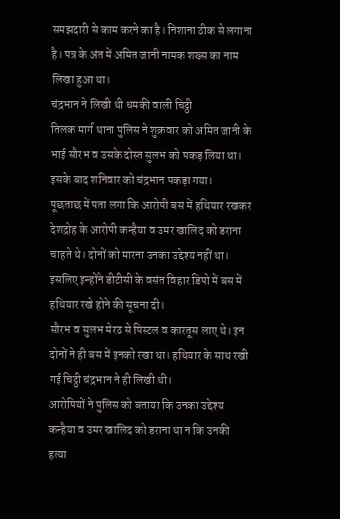समझदारी से काम करने का है। निशाना ठीक से लगाना है। पत्र के अंत में अमित जानी नामक शख्स का नाम लिखा हुआ था।
चंद्रभान ने लिखी थी धमकी वाली चिट्ठी
तिलक मार्ग थाना पुलिस ने शुक्रवार को अमित जानी के भाई सौरभ व उसके दोस्त सुलभ को पकड़ लिया था। इसके बाद शनिवार को चंद्रभान पकड़ा गया।
पूछताछ में पता लगा कि आरोपी बस में हथियार रखकर देशद्रोह के आरोपी कन्हैया व उमर खालिद को डराना चाहते थे। दोनों को मारना उनका उद्देश्य नहीं था। इसलिए इन्होंने डीटीसी के वसंत विहार डिपो में बस में हथियार रखे होने की सूचना दी।
सौरभ व सुलभ मेरठ से पिस्टल व कारतूस लाए थे। इन दोनों ने ही बस में इनको रखा था। हथियार के साथ रखी गई चिट्ठी चंद्रभान ने ही लिखी थी।
आरोपियों ने पुलिस को बताया कि उनका उद्देश्य कन्हैया व उमर खालिद को डराना था न कि उनकी हत्या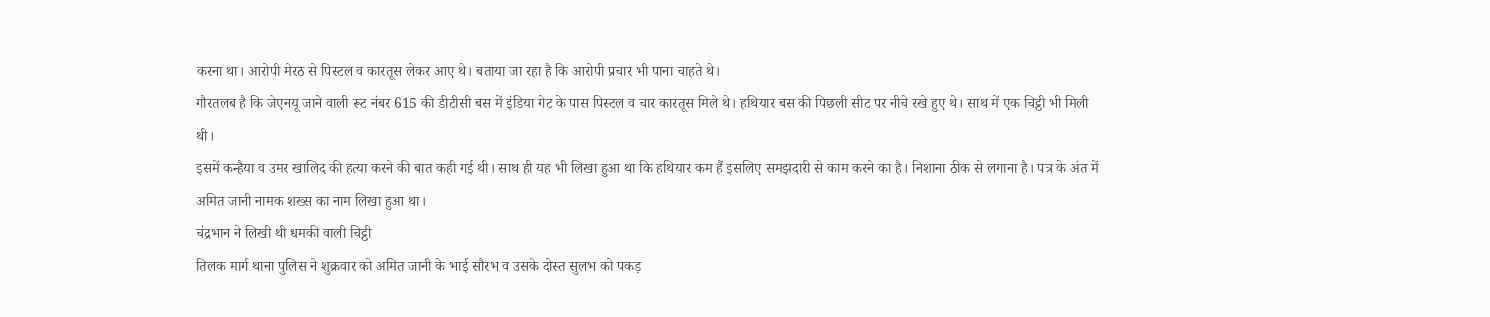करना था। आरोपी मेरठ से पिस्टल व कारतूस लेकर आए थे। बताया जा रहा है कि आरोपी प्रचार भी पाना चाहते थे।
गौरतलब है कि जेएनयू जाने वाली रूट नंबर 615 की डीटीसी बस में इंडिया गेट के पास पिस्टल व चार कारतूस मिले थे। हथियार बस की पिछली सीट पर नीचे रखे हुए थे। साथ में एक चिट्ठी भी मिली थी।
इसमें कन्हैया व उमर खालिद की हत्या करने की बात कही गई थी। साथ ही यह भी लिखा हुआ था कि हथियार कम हैं इसलिए समझदारी से काम करने का है। निशाना ठीक से लगाना है। पत्र के अंत में अमित जानी नामक शख्स का नाम लिखा हुआ था।
चंद्रभान ने लिखी थी धमकी वाली चिट्ठी
तिलक मार्ग थाना पुलिस ने शुक्रवार को अमित जानी के भाई सौरभ व उसके दोस्त सुलभ को पकड़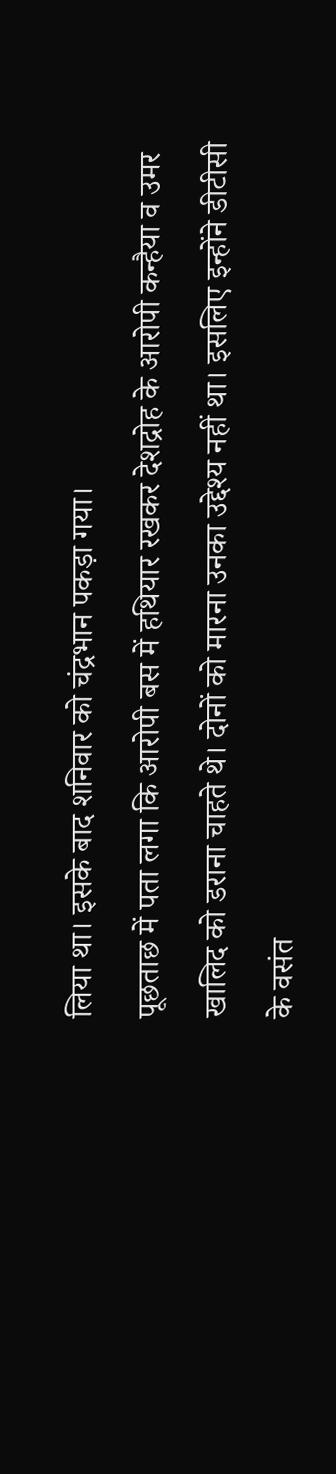लिया था। इसके बाद शनिवार को चंद्रभान पकड़ा गया।
पूछताछ में पता लगा कि आरोपी बस में हथियार रखकर देशद्रोह के आरोपी कन्हैया व उमर खालिद को डराना चाहते थे। दोनों को मारना उनका उद्देश्य नहीं था। इसलिए इन्होंने डीटीसी के वसंत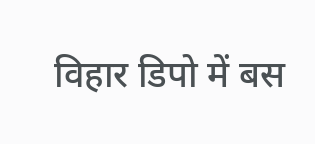विहार डिपो में बस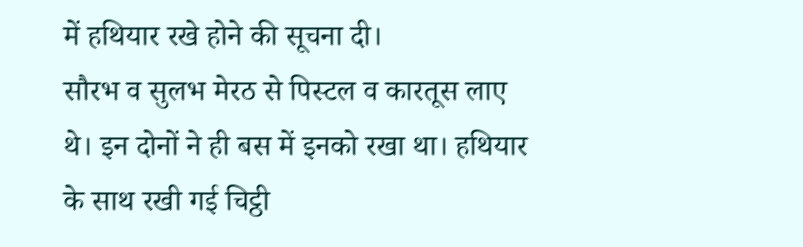में हथियार रखे होने की सूचना दी।
सौरभ व सुलभ मेरठ से पिस्टल व कारतूस लाए थे। इन दोनों ने ही बस में इनको रखा था। हथियार के साथ रखी गई चिट्ठी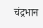चंद्रभान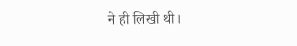ने ही लिखी थी।